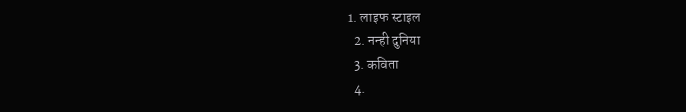1. लाइफ स्‍टाइल
  2. नन्ही दुनिया
  3. कविता
  4.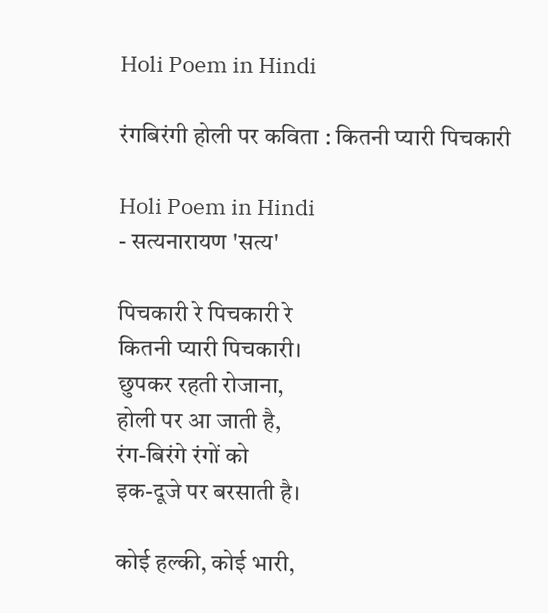Holi Poem in Hindi

रंगबिरंगी होली पर कविता : कितनी प्यारी पिचकारी

Holi Poem in Hindi
- सत्यनारायण 'सत्य'

पिचकारी रे पिचकारी रे
कितनी प्यारी पिचकारी।
छुपकर रहती रोजाना,
होली पर आ जाती है,
रंग-बिरंगे रंगों को
इक-दूजे पर बरसाती है।

कोई हल्की, कोई भारी,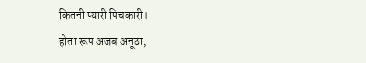कितनी प्यारी पिचकारी।
होता रूप अजब अनूठा,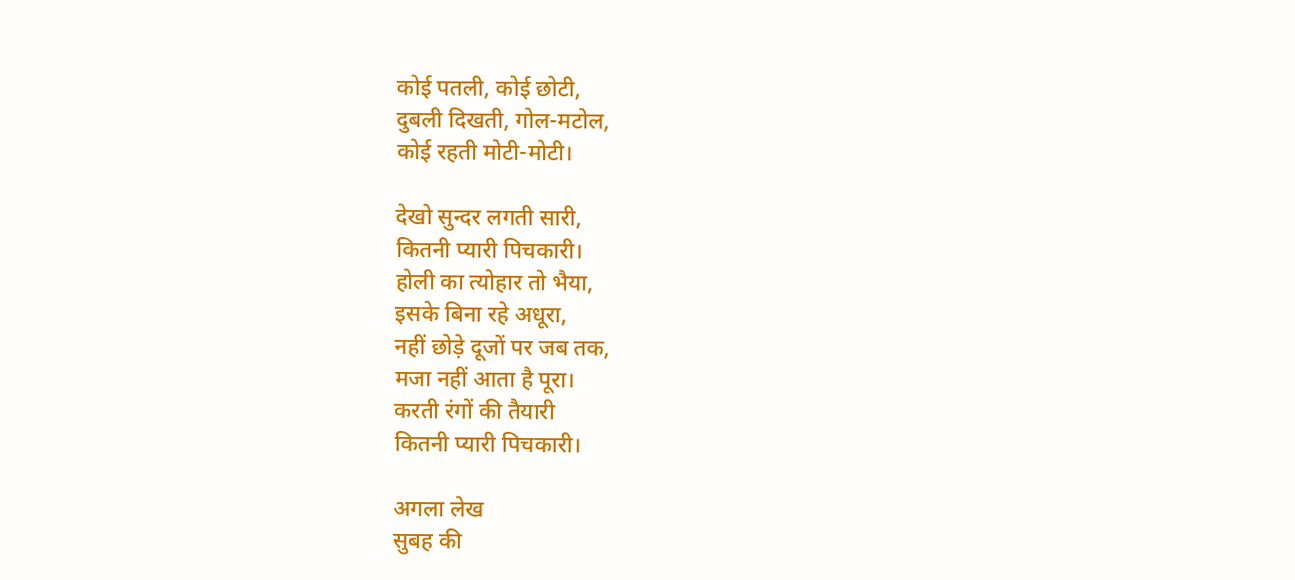कोई पतली, कोई छोटी,
दुबली दिखती, गोल-मटोल,
कोई रहती मोटी-मोटी।

देखो सुन्दर लगती सारी,
कितनी प्यारी पिचकारी।
होली का त्योहार तो भैया,
इसके बिना रहे अधूरा,
नहीं छोड़े दूजों पर जब तक,
मजा नहीं आता है पूरा।
करती रंगों की तैयारी
कितनी प्यारी पिचकारी।

अगला लेख
सुबह की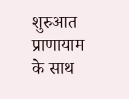शुरुआत प्राणायाम के साथ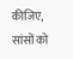कीजिए, सांसों को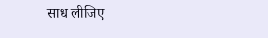साध लीजिए